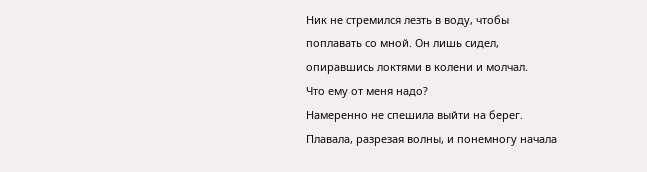Ник не стремился лезть в воду, чтобы поплавать со мной. Он лишь сидел, опиравшись локтями в колени и молчал.
Что ему от меня надо?
Намеренно не спешила выйти на берег. Плавала, разрезая волны, и понемногу начала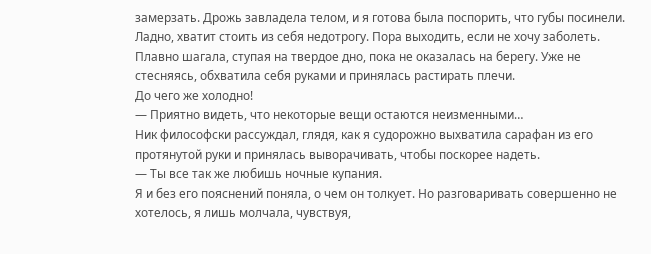замерзать. Дрожь завладела телом, и я готова была поспорить, что губы посинели.
Ладно, хватит стоить из себя недотрогу. Пора выходить, если не хочу заболеть.
Плавно шагала, ступая на твердое дно, пока не оказалась на берегу. Уже не стесняясь, обхватила себя руками и принялась растирать плечи.
До чего же холодно!
— Приятно видеть, что некоторые вещи остаются неизменными…
Ник философски рассуждал, глядя, как я судорожно выхватила сарафан из его протянутой руки и принялась выворачивать, чтобы поскорее надеть.
— Ты все так же любишь ночные купания.
Я и без его пояснений поняла, о чем он толкует. Но разговаривать совершенно не хотелось, я лишь молчала, чувствуя,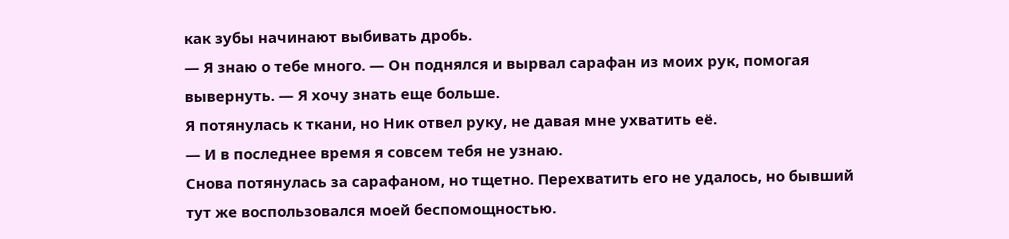как зубы начинают выбивать дробь.
— Я знаю о тебе много. — Он поднялся и вырвал сарафан из моих рук, помогая вывернуть. — Я хочу знать еще больше.
Я потянулась к ткани, но Ник отвел руку, не давая мне ухватить её.
— И в последнее время я совсем тебя не узнаю.
Снова потянулась за сарафаном, но тщетно. Перехватить его не удалось, но бывший тут же воспользовался моей беспомощностью.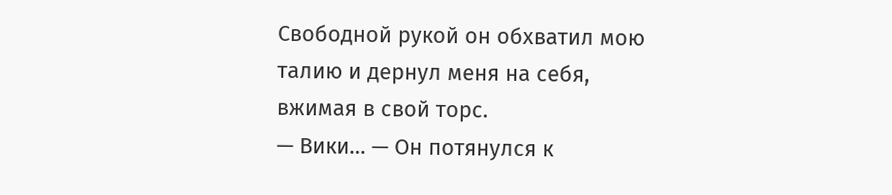Свободной рукой он обхватил мою талию и дернул меня на себя, вжимая в свой торс.
— Вики… — Он потянулся к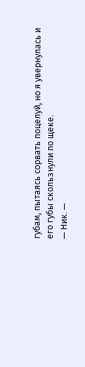губам, пытаясь сорвать поцелуй, но я увернулась и его губы скользнули по щеке.
— Ник. —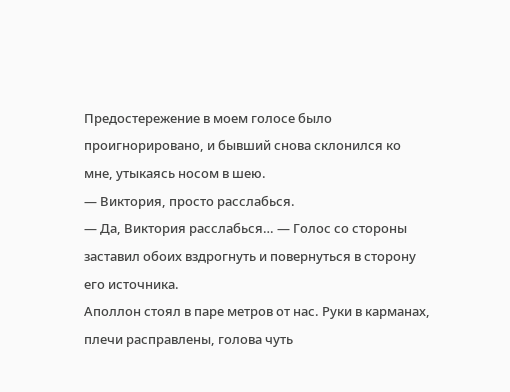Предостережение в моем голосе было проигнорировано, и бывший снова склонился ко мне, утыкаясь носом в шею.
— Виктория, просто расслабься.
— Да, Виктория расслабься… — Голос со стороны заставил обоих вздрогнуть и повернуться в сторону его источника.
Аполлон стоял в паре метров от нас. Руки в карманах, плечи расправлены, голова чуть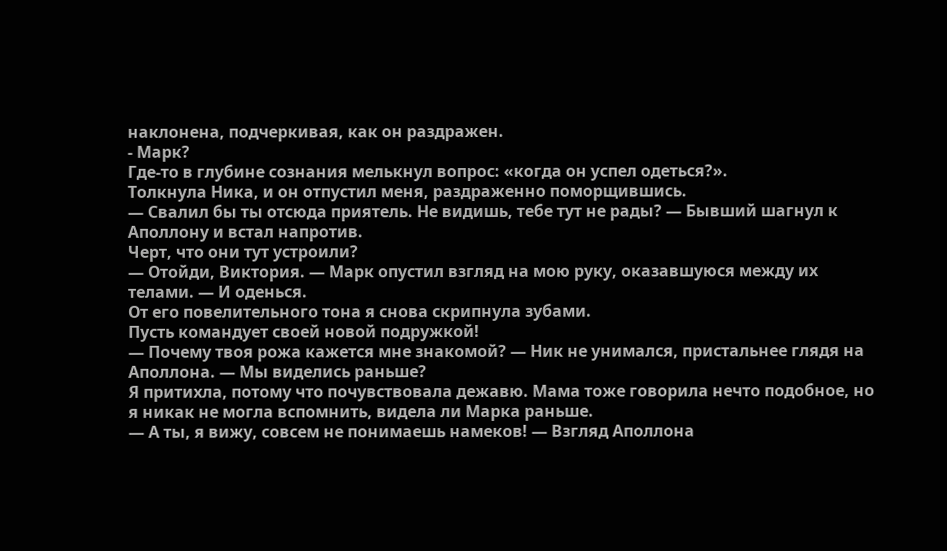наклонена, подчеркивая, как он раздражен.
- Марк?
Где-то в глубине сознания мелькнул вопрос: «когда он успел одеться?».
Толкнула Ника, и он отпустил меня, раздраженно поморщившись.
— Свалил бы ты отсюда приятель. Не видишь, тебе тут не рады? — Бывший шагнул к Аполлону и встал напротив.
Черт, что они тут устроили?
— Отойди, Виктория. — Марк опустил взгляд на мою руку, оказавшуюся между их телами. — И оденься.
От его повелительного тона я снова скрипнула зубами.
Пусть командует своей новой подружкой!
— Почему твоя рожа кажется мне знакомой? — Ник не унимался, пристальнее глядя на Аполлона. — Мы виделись раньше?
Я притихла, потому что почувствовала дежавю. Мама тоже говорила нечто подобное, но я никак не могла вспомнить, видела ли Марка раньше.
— А ты, я вижу, совсем не понимаешь намеков! — Взгляд Аполлона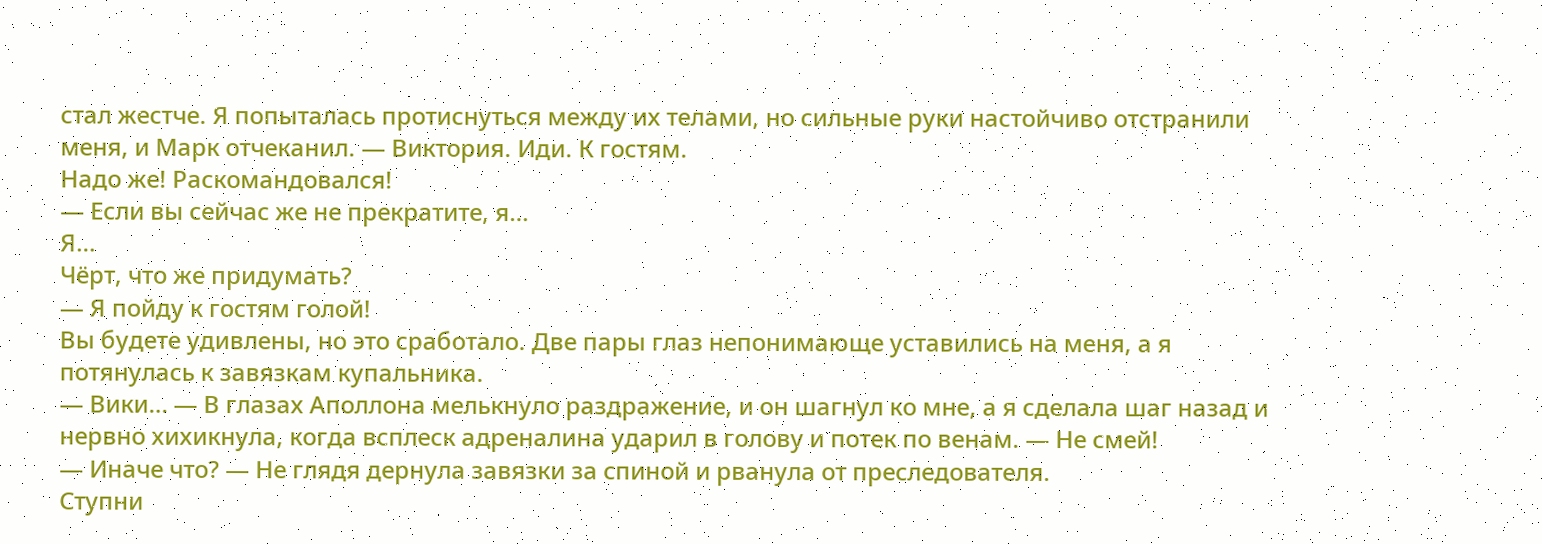стал жестче. Я попыталась протиснуться между их телами, но сильные руки настойчиво отстранили меня, и Марк отчеканил. — Виктория. Иди. К гостям.
Надо же! Раскомандовался!
— Если вы сейчас же не прекратите, я…
Я…
Чёрт, что же придумать?
— Я пойду к гостям голой!
Вы будете удивлены, но это сработало. Две пары глаз непонимающе уставились на меня, а я потянулась к завязкам купальника.
— Вики… — В глазах Аполлона мелькнуло раздражение, и он шагнул ко мне, а я сделала шаг назад и нервно хихикнула, когда всплеск адреналина ударил в голову и потек по венам. — Не смей!
— Иначе что? — Не глядя дернула завязки за спиной и рванула от преследователя.
Ступни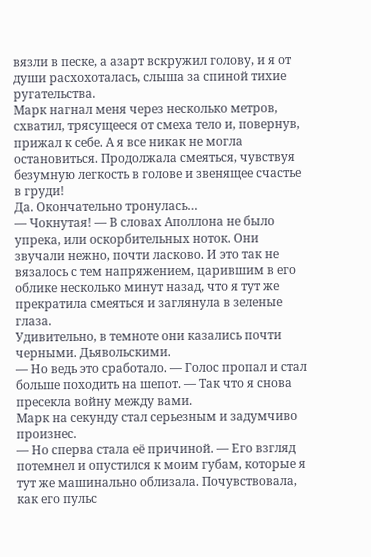вязли в песке, а азарт вскружил голову, и я от души расхохоталась, слыша за спиной тихие ругательства.
Марк нагнал меня через несколько метров, схватил, трясущееся от смеха тело и, повернув, прижал к себе. А я все никак не могла остановиться. Продолжала смеяться, чувствуя безумную легкость в голове и звенящее счастье в груди!
Да. Окончательно тронулась…
— Чокнутая! — В словах Аполлона не было упрека, или оскорбительных ноток. Они звучали нежно, почти ласково. И это так не вязалось с тем напряжением, царившим в его облике несколько минут назад, что я тут же прекратила смеяться и заглянула в зеленые глаза.
Удивительно, в темноте они казались почти черными. Дьявольскими.
— Но ведь это сработало. — Голос пропал и стал больше походить на шепот. — Так что я снова пресекла войну между вами.
Марк на секунду стал серьезным и задумчиво произнес.
— Но сперва стала её причиной. — Его взгляд потемнел и опустился к моим губам, которые я тут же машинально облизала. Почувствовала, как его пульс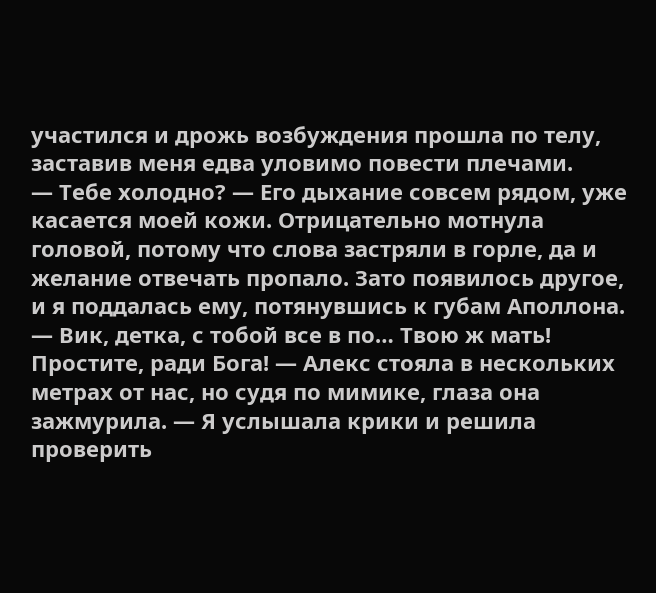участился и дрожь возбуждения прошла по телу, заставив меня едва уловимо повести плечами.
— Тебе холодно? — Его дыхание совсем рядом, уже касается моей кожи. Отрицательно мотнула головой, потому что слова застряли в горле, да и желание отвечать пропало. Зато появилось другое, и я поддалась ему, потянувшись к губам Аполлона.
— Вик, детка, с тобой все в по… Твою ж мать! Простите, ради Бога! — Алекс стояла в нескольких метрах от нас, но судя по мимике, глаза она зажмурила. — Я услышала крики и решила проверить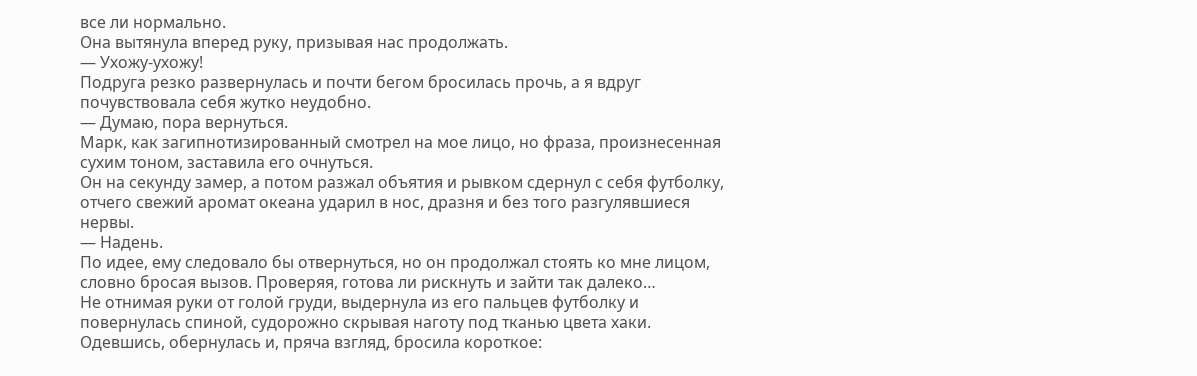все ли нормально.
Она вытянула вперед руку, призывая нас продолжать.
— Ухожу-ухожу!
Подруга резко развернулась и почти бегом бросилась прочь, а я вдруг почувствовала себя жутко неудобно.
— Думаю, пора вернуться.
Марк, как загипнотизированный смотрел на мое лицо, но фраза, произнесенная сухим тоном, заставила его очнуться.
Он на секунду замер, а потом разжал объятия и рывком сдернул с себя футболку, отчего свежий аромат океана ударил в нос, дразня и без того разгулявшиеся нервы.
— Надень.
По идее, ему следовало бы отвернуться, но он продолжал стоять ко мне лицом, словно бросая вызов. Проверяя, готова ли рискнуть и зайти так далеко…
Не отнимая руки от голой груди, выдернула из его пальцев футболку и повернулась спиной, судорожно скрывая наготу под тканью цвета хаки.
Одевшись, обернулась и, пряча взгляд, бросила короткое: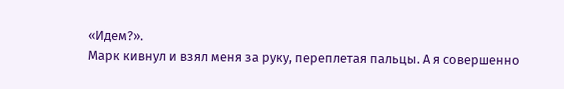«Идем?».
Марк кивнул и взял меня за руку, переплетая пальцы. А я совершенно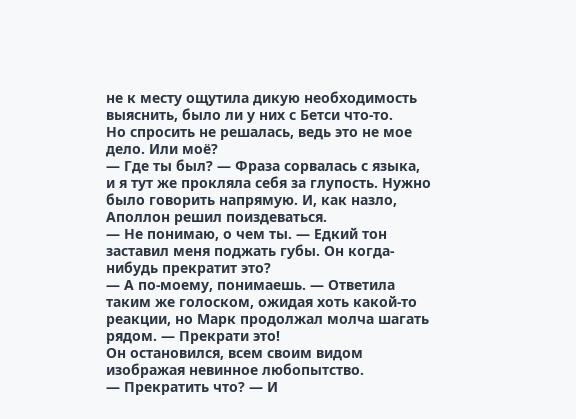не к месту ощутила дикую необходимость выяснить, было ли у них с Бетси что-то.
Но спросить не решалась, ведь это не мое дело. Или моё?
— Где ты был? — Фраза сорвалась с языка, и я тут же прокляла себя за глупость. Нужно было говорить напрямую. И, как назло, Аполлон решил поиздеваться.
— Не понимаю, о чем ты. — Едкий тон заставил меня поджать губы. Он когда-нибудь прекратит это?
— А по-моему, понимаешь. — Ответила таким же голоском, ожидая хоть какой-то реакции, но Марк продолжал молча шагать рядом. — Прекрати это!
Он остановился, всем своим видом изображая невинное любопытство.
— Прекратить что? — И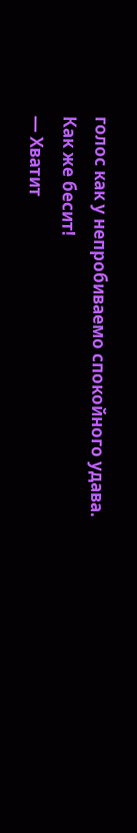голос как у непробиваемо спокойного удава.
Как же бесит!
— Хватит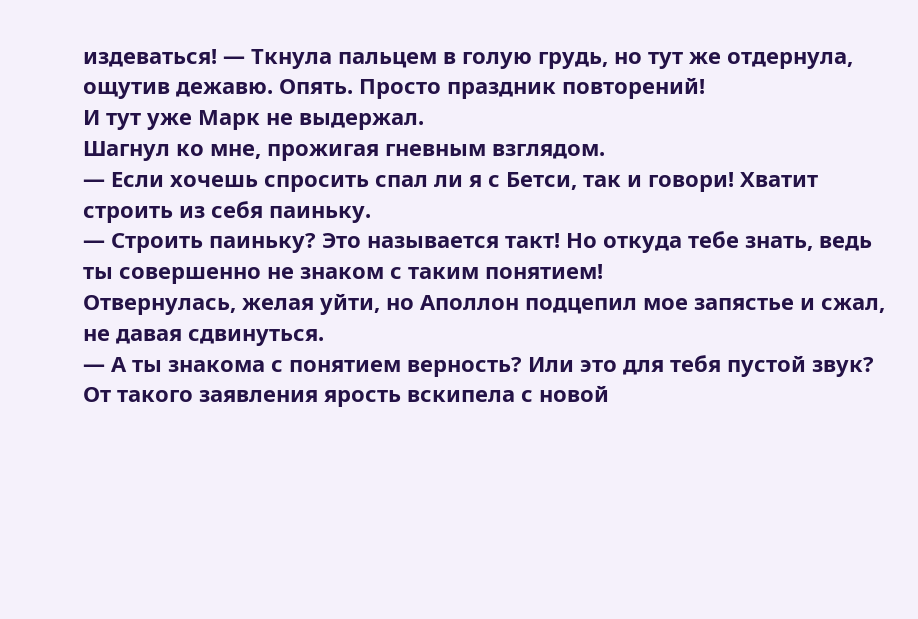издеваться! — Ткнула пальцем в голую грудь, но тут же отдернула, ощутив дежавю. Опять. Просто праздник повторений!
И тут уже Марк не выдержал.
Шагнул ко мне, прожигая гневным взглядом.
— Если хочешь спросить спал ли я с Бетси, так и говори! Хватит строить из себя паиньку.
— Строить паиньку? Это называется такт! Но откуда тебе знать, ведь ты совершенно не знаком с таким понятием!
Отвернулась, желая уйти, но Аполлон подцепил мое запястье и сжал, не давая сдвинуться.
— А ты знакома с понятием верность? Или это для тебя пустой звук?
От такого заявления ярость вскипела с новой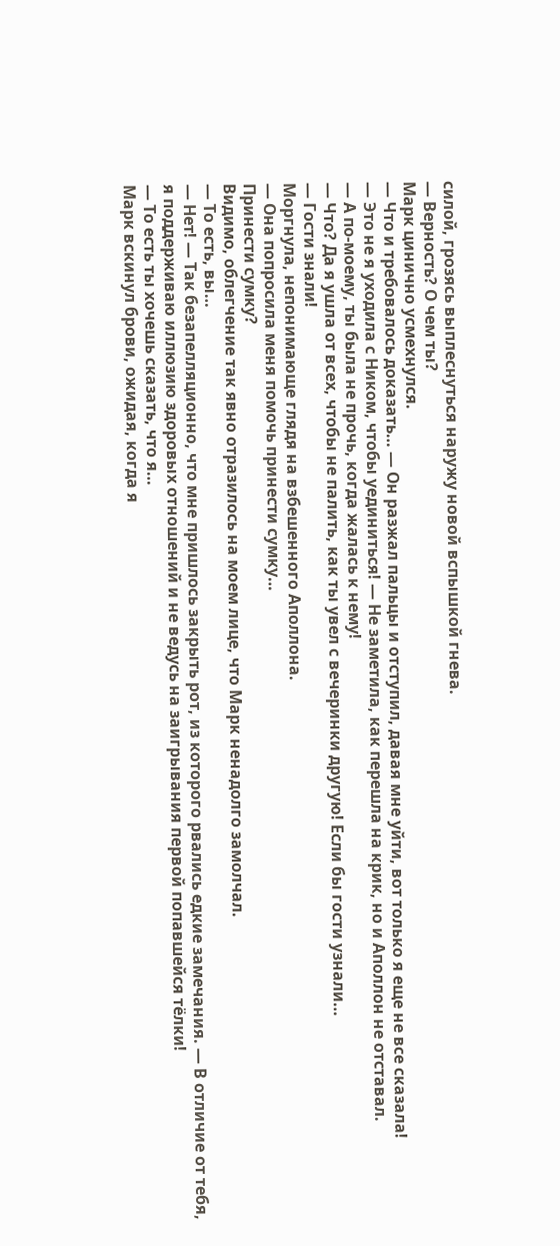силой, грозясь выплеснуться наружу новой вспышкой гнева.
— Верность? О чем ты?
Марк цинично усмехнулся.
— Что и требовалось доказать… — Он разжал пальцы и отступил, давая мне уйти, вот только я еще не все сказала!
— Это не я уходила с Ником, чтобы уединиться! — Не заметила, как перешла на крик, но и Аполлон не отставал.
— А по-моему, ты была не прочь, когда жалась к нему!
— Что? Да я ушла от всех, чтобы не палить, как ты увел с вечеринки другую! Если бы гости узнали…
— Гости знали!
Моргнула, непонимающе глядя на взбешенного Аполлона.
— Она попросила меня помочь принести сумку…
Принести сумку?
Видимо, облегчение так явно отразилось на моем лице, что Марк ненадолго замолчал.
— То есть, вы…
— Нет! — Так безапелляционно, что мне пришлось закрыть рот, из которого рвались едкие замечания. — В отличие от тебя, я поддерживаю иллюзию здоровых отношений и не ведусь на заигрывания первой попавшейся тёлки!
— То есть ты хочешь сказать, что я…
Марк вскинул брови, ожидая, когда я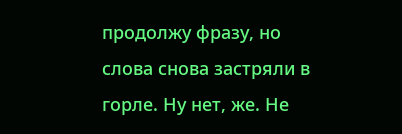продолжу фразу, но слова снова застряли в горле. Ну нет, же. Не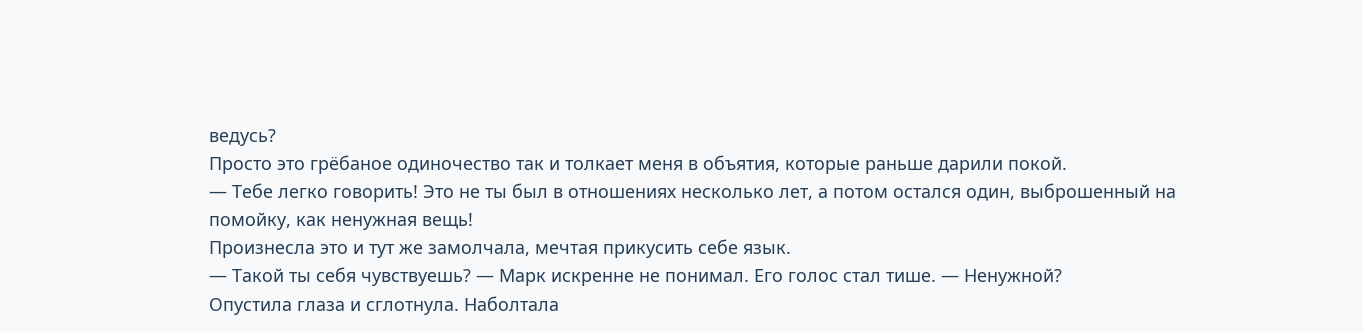ведусь?
Просто это грёбаное одиночество так и толкает меня в объятия, которые раньше дарили покой.
— Тебе легко говорить! Это не ты был в отношениях несколько лет, а потом остался один, выброшенный на помойку, как ненужная вещь!
Произнесла это и тут же замолчала, мечтая прикусить себе язык.
— Такой ты себя чувствуешь? — Марк искренне не понимал. Его голос стал тише. — Ненужной?
Опустила глаза и сглотнула. Наболтала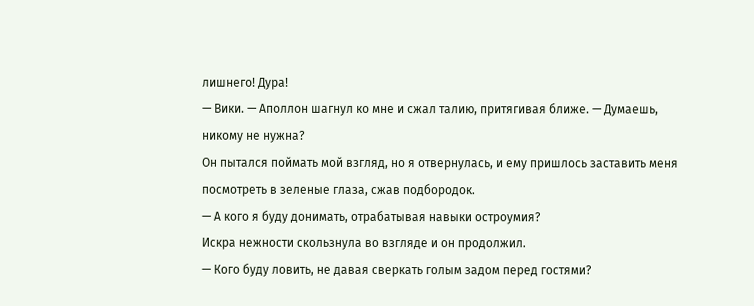лишнего! Дура!
— Вики. — Аполлон шагнул ко мне и сжал талию, притягивая ближе. — Думаешь, никому не нужна?
Он пытался поймать мой взгляд, но я отвернулась, и ему пришлось заставить меня посмотреть в зеленые глаза, сжав подбородок.
— А кого я буду донимать, отрабатывая навыки остроумия?
Искра нежности скользнула во взгляде и он продолжил.
— Кого буду ловить, не давая сверкать голым задом перед гостями?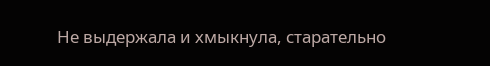Не выдержала и хмыкнула, старательно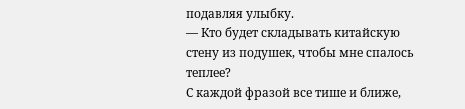подавляя улыбку.
— Кто будет складывать китайскую стену из подушек, чтобы мне спалось теплее?
С каждой фразой все тише и ближе,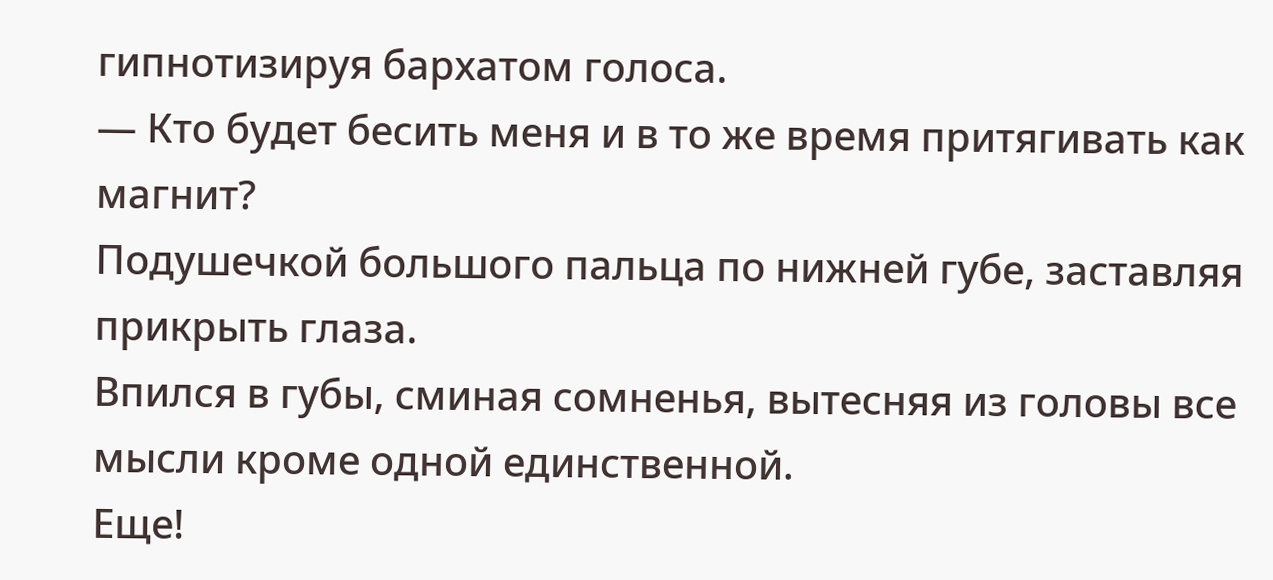гипнотизируя бархатом голоса.
— Кто будет бесить меня и в то же время притягивать как магнит?
Подушечкой большого пальца по нижней губе, заставляя прикрыть глаза.
Впился в губы, сминая сомненья, вытесняя из головы все мысли кроме одной единственной.
Еще!